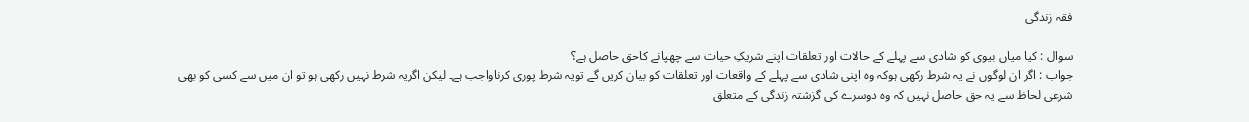فقہ زندگی

سوال : کیا میاں بیوی کو شادی سے پہلے کے حالات اور تعلقات اپنے شریکِ حیات سے چھپانے کاحق حاصل ہے؟
جواب : اگر ان لوگوں نے یہ شرط رکھی ہوکہ وہ اپنی شادی سے پہلے کے واقعات اور تعلقات کو بیان کریں گے تویہ شرط پوری کرناواجب ہے۔ لیکن اگریہ شرط نہیں رکھی ہو تو ان میں سے کسی کو بھی شرعی لحاظ سے یہ حق حاصل نہیں کہ وہ دوسرے کی گزشتہ زندگی کے متعلق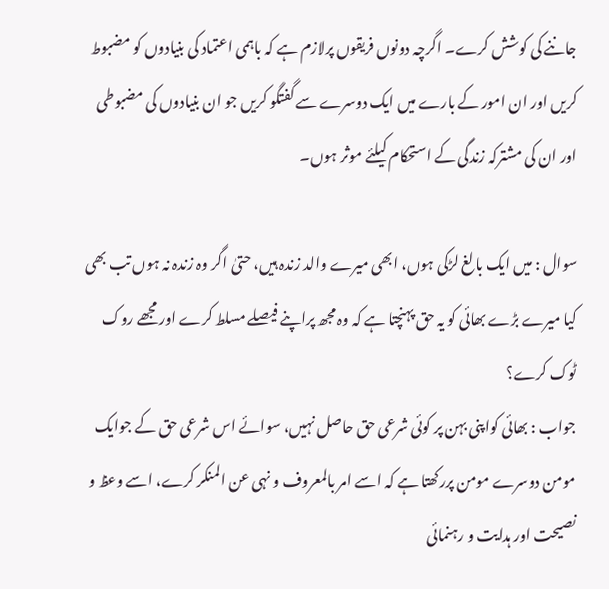جاننے کی کوشش کرے۔ اگرچہ دونوں فریقوں پرلازم ہے کہ باہمی اعتماد کی بنیادوں کو مضبوط کریں اور ان امور کے بارے میں ایک دوسرے سے گفتگو کریں جو ان بنیادوں کی مضبوطی اور ان کی مشترکہ زندگی کے استحکام کیلئے موثر ہوں۔

سوال : میں ایک بالغ لڑکی ہوں، ابھی میرے والد زندہ ہیں، حتیٰ اگر وہ زندہ نہ ہوں تب بھی کیا میرے بڑے بھائی کو یہ حق پہنچتا ہے کہ وہ مجھ پراپنے فیصلے مسلط کرے اور مجھے روک ٹوک کرے؟
جواب : بھائی کواپنی بہن پر کوئی شرعی حق حاصل نہیں، سوائے اس شرعی حق کے جوایک مومن دوسرے مومن پررکھتا ہے کہ اسے امر بالمعروف و نہی عن المنکر کرے، اسے وعظ و نصیحت اور ہدایت و رہنمائی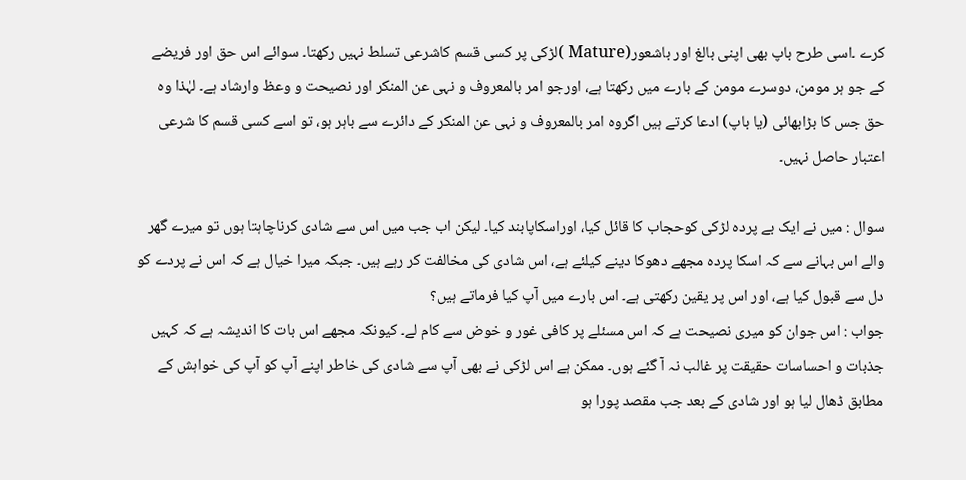کرے ۔اسی طرح باپ بھی اپنی بالغ اور باشعور(Mature )لڑکی پر کسی قسم کاشرعی تسلط نہیں رکھتا۔ سوائے اس حق اور فریضے کے جو ہر مومن، دوسرے مومن کے بارے میں رکھتا ہے، اورجو امر بالمعروف و نہی عن المنکر اور نصیحت و وعظ وارشاد ہے۔ لہٰذا وہ حق جس کا بڑابھائی (یا باپ) ادعا کرتے ہیں اگروہ امر بالمعروف و نہی عن المنکر کے دائرے سے باہر ہو، تو اسے کسی قسم کا شرعی اعتبار حاصل نہیں۔

سوال : میں نے ایک بے پردہ لڑکی کوحجاب کا قائل کیا، اوراسکاپابند کیا۔ لیکن اب جب میں اس سے شادی کرناچاہتا ہوں تو میرے گھر والے اس بہانے سے کہ اسکا پردہ مجھے دھوکا دینے کیلئے ہے، اس شادی کی مخالفت کر رہے ہیں۔ جبکہ میرا خیال ہے کہ اس نے پردے کو دل سے قبول کیا ہے، اور اس پر یقین رکھتی ہے۔ اس بارے میں آپ کیا فرماتے ہیں؟
جواب : اس جوان کو میری نصیحت ہے کہ اس مسئلے پر کافی غور و خوض سے کام لے۔ کیونکہ مجھے اس بات کا اندیشہ ہے کہ کہیں جذبات و احساسات حقیقت پر غالب نہ آ گئے ہوں۔ ممکن ہے اس لڑکی نے بھی آپ سے شادی کی خاطر اپنے آپ کو آپ کی خواہش کے مطابق ڈھال لیا ہو اور شادی کے بعد جب مقصد پورا ہو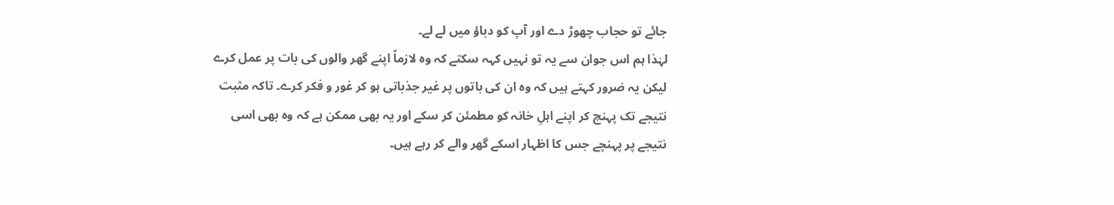جائے تو حجاب چھوڑ دے اور آپ کو دباؤ میں لے لے۔
لہٰذا ہم اس جوان سے یہ تو نہیں کہہ سکتے کہ وہ لازماً اپنے گھر والوں کی بات پر عمل کرے لیکن یہ ضرور کہتے ہیں کہ وہ ان کی باتوں پر غیر جذباتی ہو کر غور و فکر کرے۔ تاکہ مثبت نتیجے تک پہنچ کر اپنے اہلِ خانہ کو مطمئن کر سکے اور یہ بھی ممکن ہے کہ وہ بھی اسی نتیجے پر پہنچے جس کا اظہار اسکے گھر والے کر رہے ہیں۔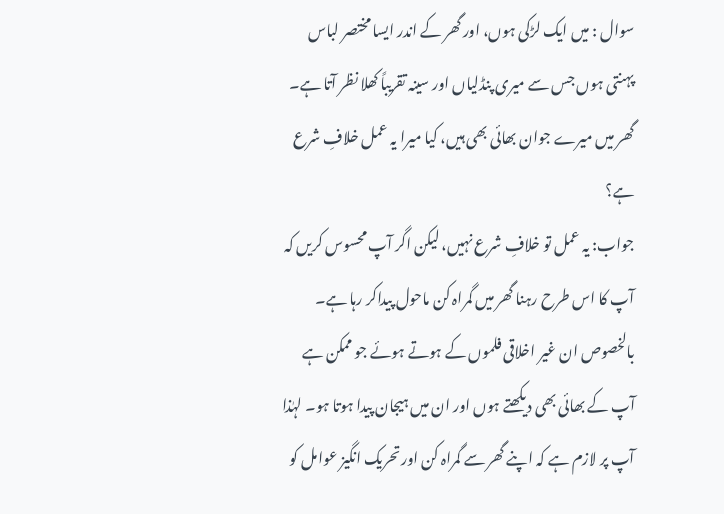سوال : میں ایک لڑکی ہوں، اور گھر کے اندر ایسا مختصر لباس پہنتی ہوں جس سے میری پنڈلیاں اور سینہ تقریباً کھلا نظر آتا ہے۔ گھر میں میرے جوان بھائی بھی ہیں، کیا میرا یہ عمل خلافِ شرع ہے؟
جواب: یہ عمل تو خلافِ شرع نہیں، لیکن اگر آپ محسوس کریں کہ آپ کا اس طرح رہنا گھر میں گمراہ کن ماحول پیداکر رہا ہے۔ بالخصوص ان غیر اخلاقی فلموں کے ہوتے ہوئے جو ممکن ہے آپ کے بھائی بھی دیکھتے ہوں اور ان میں ہیجان پیدا ہوتا ہو۔ لہٰذا آپ پر لازم ہے کہ اپنے گھر سے گمراہ کن اور تحریک انگیز عوامل کو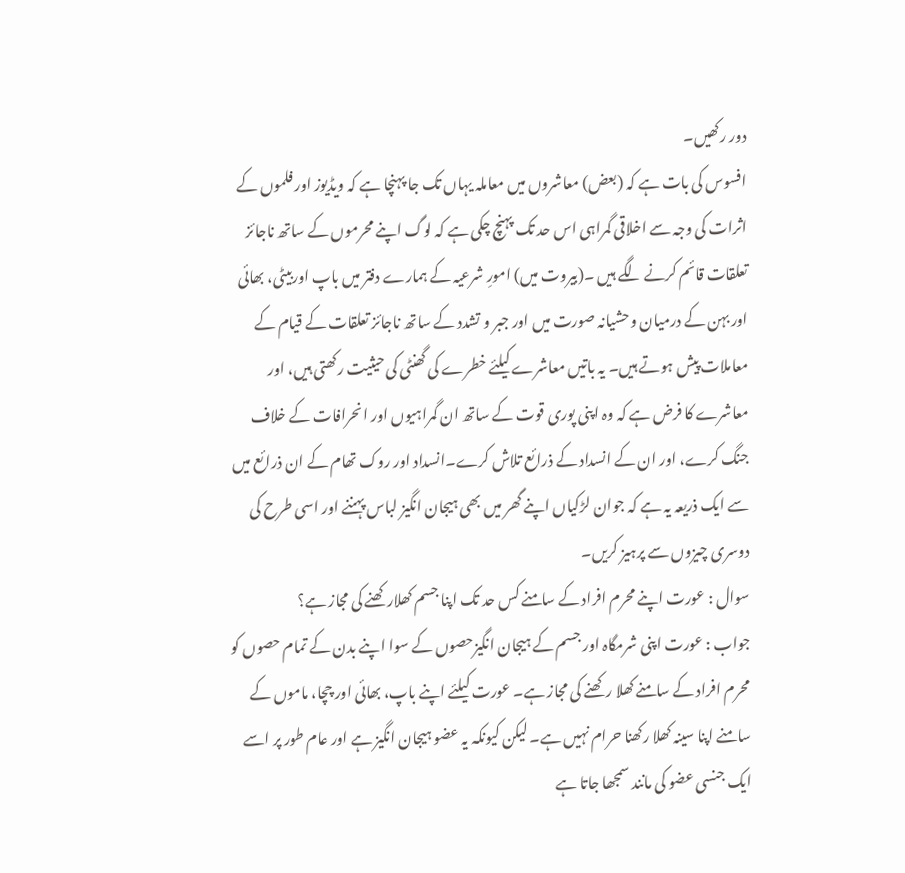دور رکھیں۔
افسوس کی بات ہے کہ (بعض) معاشروں میں معاملہ یہاں تک جا پہنچا ہے کہ ویڈیوز اور فلموں کے اثرات کی وجہ سے اخلاقی گمراہی اس حد تک پہنچ چکی ہے کہ لوگ اپنے محرموں کے ساتھ ناجائز تعلقات قائم کرنے لگے ہیں ۔(بیروت میں) امورِ شرعیہ کے ہمارے دفتر میں باپ اوربیٹی، بھائی اور بہن کے درمیان وحشیانہ صورت میں اور جبر و تشدد کے ساتھ ناجائز تعلقات کے قیام کے معاملات پیش ہوتے ہیں۔ یہ باتیں معاشرے کیلئے خطرے کی گھنٹی کی حیثیت رکھتی ہیں، اور معاشرے کا فرض ہے کہ وہ اپنی پوری قوت کے ساتھ ان گمراہیوں اور انحرافات کے خلاف جنگ کرے، اور ان کے انسداد کے ذرائع تلاش کرے۔انسداد اور روک تھام کے ان ذرائع میں سے ایک ذریعہ یہ ہے کہ جوان لڑکیاں اپنے گھر میں بھی ہیجان انگیز لباس پہننے اور اسی طرح کی دوسری چیزوں سے پرہیز کریں۔
سوال : عورت اپنے محرم افراد کے سامنے کس حد تک اپنا جسم کھلارکھنے کی مجاز ہے؟
جواب : عورت اپنی شرمگاہ اور جسم کے ہیجان انگیزحصوں کے سوا اپنے بدن کے تمام حصوں کو محرم افراد کے سامنے کھلا رکھنے کی مجاز ہے۔ عورت کیلئے اپنے باپ، بھائی اور چچا، ماموں کے سامنے اپنا سینہ کھلا رکھنا حرام نہیں ہے۔ لیکن کیونکہ یہ عضو ہیجان انگیز ہے اور عام طور پر اسے ایک جنسی عضو کی مانند سمجھا جاتا ہے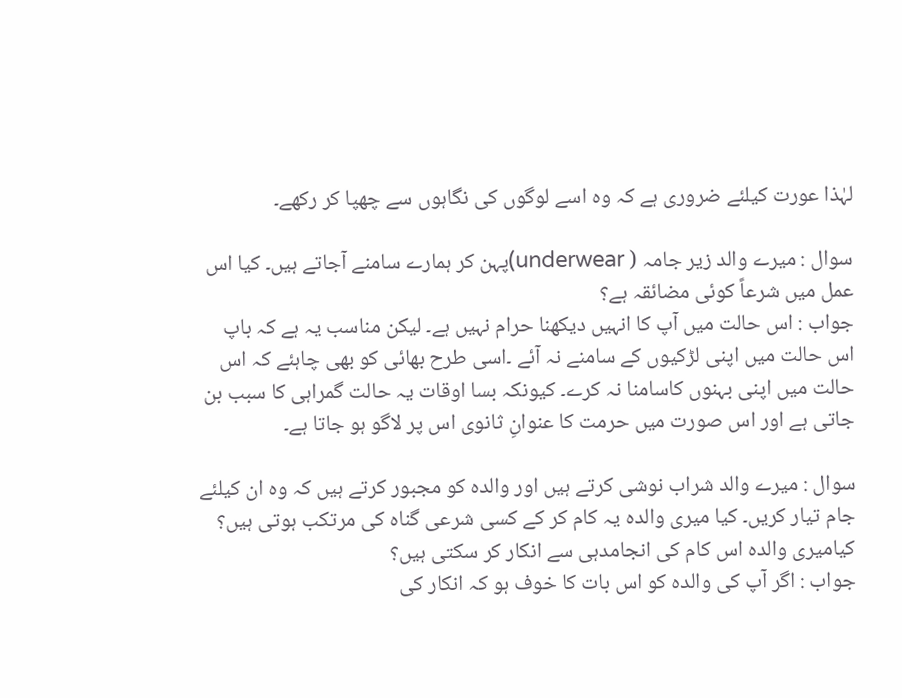لہٰذا عورت کیلئے ضروری ہے کہ وہ اسے لوگوں کی نگاہوں سے چھپا کر رکھے۔

سوال : میرے والد زیر جامہ ( underwear)پہن کر ہمارے سامنے آجاتے ہیں۔ کیا اس عمل میں شرعاً کوئی مضائقہ ہے؟
جواب : اس حالت میں آپ کا انہیں دیکھنا حرام نہیں ہے۔ لیکن مناسب یہ ہے کہ باپ اس حالت میں اپنی لڑکیوں کے سامنے نہ آئے ۔اسی طرح بھائی کو بھی چاہئے کہ اس حالت میں اپنی بہنوں کاسامنا نہ کرے۔ کیونکہ بسا اوقات یہ حالت گمراہی کا سبب بن جاتی ہے اور اس صورت میں حرمت کا عنوانِ ثانوی اس پر لاگو ہو جاتا ہے۔

سوال : میرے والد شراب نوشی کرتے ہیں اور والدہ کو مجبور کرتے ہیں کہ وہ ان کیلئے جام تیار کریں۔ کیا میری والدہ یہ کام کر کے کسی شرعی گناہ کی مرتکب ہوتی ہیں؟ کیامیری والدہ اس کام کی انجامدہی سے انکار کر سکتی ہیں؟
جواب : اگر آپ کی والدہ کو اس بات کا خوف ہو کہ انکار کی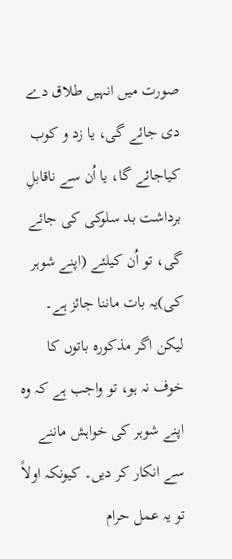صورت میں انہیں طلاق دے دی جائے گی، یا زد و کوب کیاجائے گا، یا اُن سے ناقابلِ برداشت بد سلوکی کی جائے گی، تو اُن کیلئے (اپنے شوہر کی)یہ بات ماننا جائز ہے۔
لیکن اگر مذکورہ باتوں کا خوف نہ ہو، تو واجب ہے کہ وہ اپنے شوہر کی خواہش ماننے سے انکار کر دیں۔ کیونکہ اولاً تو یہ عمل حرام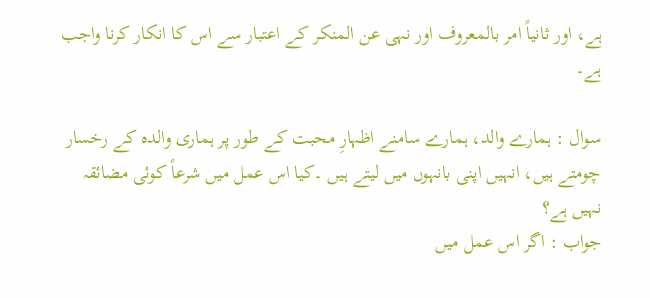ہے، اور ثانیاً امر بالمعروف اور نہی عن المنکر کے اعتبار سے اس کا انکار کرنا واجب ہے۔

سوال : ہمارے والد، ہمارے سامنے اظہارِ محبت کے طور پر ہماری والدہ کے رخسار چومتے ہیں، انہیں اپنی بانہوں میں لیتے ہیں ۔کیا اس عمل میں شرعاً کوئی مضائقہ نہیں ہے؟
جواب : اگر اس عمل میں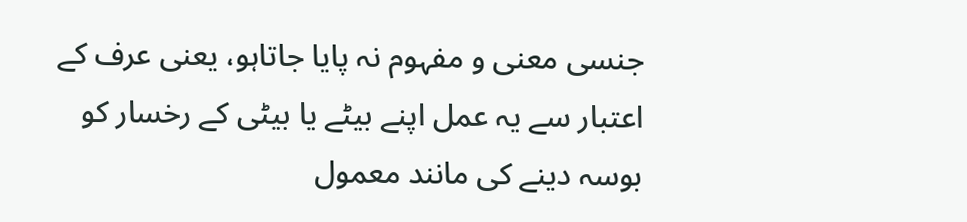جنسی معنی و مفہوم نہ پایا جاتاہو، یعنی عرف کے اعتبار سے یہ عمل اپنے بیٹے یا بیٹی کے رخسار کو بوسہ دینے کی مانند معمول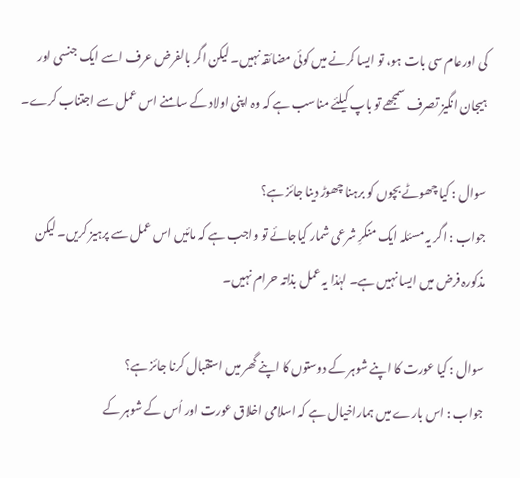کی اورعام سی بات ہو، تو ایسا کرنے میں کوئی مضائقہ نہیں۔ لیکن اگر بالفرض عرف اسے ایک جنسی اور ہیجان انگیز تصرف سمجھے تو باپ کیلئے مناسب ہے کہ وہ اپنی اولاد کے سامنے اس عمل سے اجتناب کرے۔

سوال : کیا چھوٹے بچوں کو برہنا چھوڑ دینا جائز ہے؟
جواب : اگر یہ مسئلہ ایک منکرِ شرعی شمار کیاجائے تو واجب ہے کہ مائیں اس عمل سے پرہیز کریں۔ لیکن مذکورہ فرض میں ایسا نہیں ہے۔ لہٰذا یہ عمل بذاتہ حرام نہیں۔

سوال : کیا عورت کا اپنے شوہر کے دوستوں کا اپنے گھر میں استقبال کرنا جائز ہے؟
جواب : اس بارے میں ہماراخیال ہے کہ اسلامی اخلاق عورت اور اُس کے شوہر کے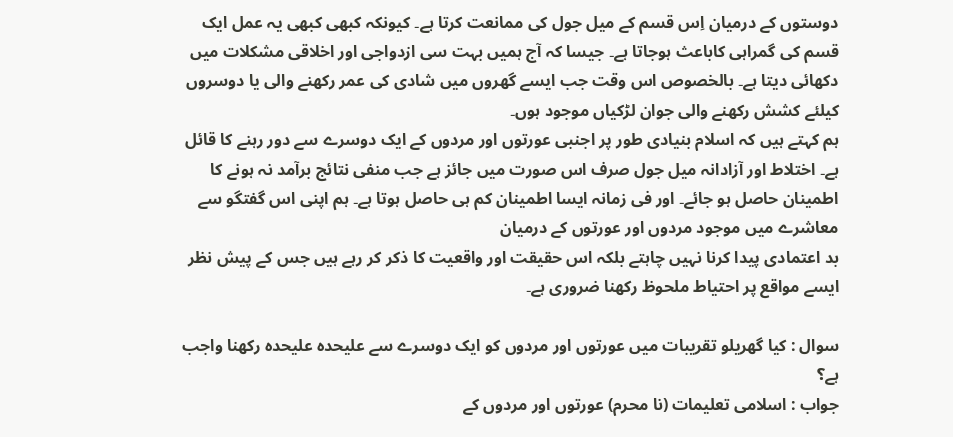دوستوں کے درمیان اِس قسم کے میل جول کی ممانعت کرتا ہے۔ کیونکہ کبھی کبھی یہ عمل ایک قسم کی گمراہی کاباعث ہوجاتا ہے۔ جیسا کہ آج ہمیں بہت سی ازدواجی اور اخلاقی مشکلات میں دکھائی دیتا ہے۔ بالخصوص اس وقت جب ایسے گھروں میں شادی کی عمر رکھنے والی یا دوسروں کیلئے کشش رکھنے والی جوان لڑکیاں موجود ہوں۔
ہم کہتے ہیں کہ اسلام بنیادی طور پر اجنبی عورتوں اور مردوں کے ایک دوسرے سے دور رہنے کا قائل ہے۔ اختلاط اور آزادانہ میل جول صرف اس صورت میں جائز ہے جب منفی نتائج برآمد نہ ہونے کا اطمینان حاصل ہو جائے۔ اور فی زمانہ ایسا اطمینان کم ہی حاصل ہوتا ہے۔ ہم اپنی اس گفتگو سے معاشرے میں موجود مردوں اور عورتوں کے درمیان
بد اعتمادی پیدا کرنا نہیں چاہتے بلکہ اس حقیقت اور واقعیت کا ذکر کر رہے ہیں جس کے پیش نظر ایسے مواقع پر احتیاط ملحوظ رکھنا ضروری ہے۔

سوال : کیا گھریلو تقریبات میں عورتوں اور مردوں کو ایک دوسرے سے علیحدہ علیحدہ رکھنا واجب ہے؟
جواب : اسلامی تعلیمات (نا محرم) عورتوں اور مردوں کے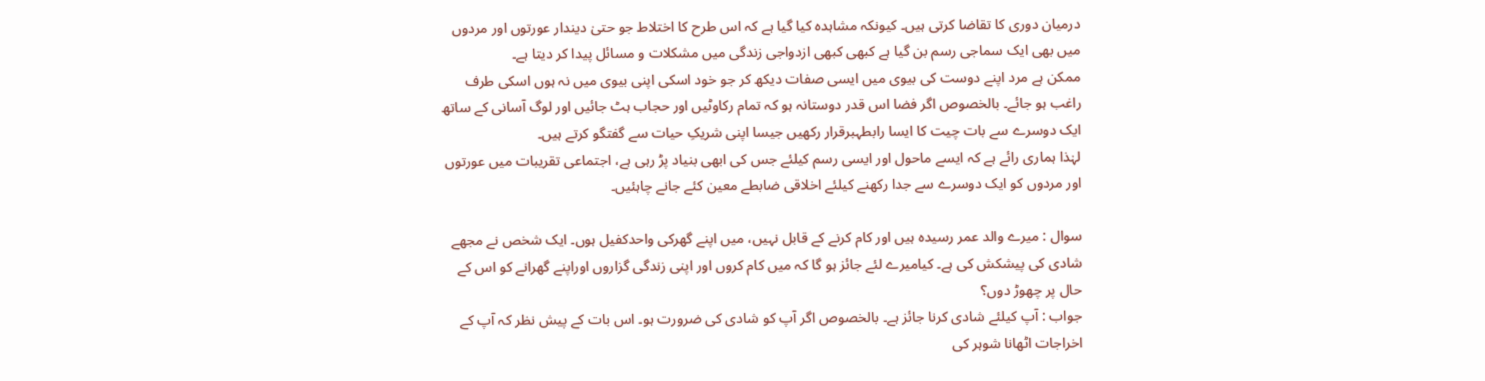درمیان دوری کا تقاضا کرتی ہیں۔ کیونکہ مشاہدہ کیا گیا ہے کہ اس طرح کا اختلاط جو حتیٰ دیندار عورتوں اور مردوں میں بھی ایک سماجی رسم بن گیا ہے کبھی کبھی ازدواجی زندگی میں مشکلات و مسائل پیدا کر دیتا ہے۔
ممکن ہے مرد اپنے دوست کی بیوی میں ایسی صفات دیکھ کر جو خود اسکی اپنی بیوی میں نہ ہوں اسکی طرف راغب ہو جائے۔ بالخصوص اگر فضا اس قدر دوستانہ ہو کہ تمام رکاوٹیں اور حجاب ہٹ جائیں اور لوگ آسانی کے ساتھ ایک دوسرے سے بات چیت کا ایسا رابطہبرقرار رکھیں جیسا اپنی شریکِ حیات سے گفتگو کرتے ہیں۔
لہٰذا ہماری رائے ہے کہ ایسے ماحول اور ایسی رسم کیلئے جس کی ابھی بنیاد پڑ رہی ہے، اجتماعی تقریبات میں عورتوں اور مردوں کو ایک دوسرے سے جدا رکھنے کیلئے اخلاقی ضابطے معین کئے جانے چاہئیں۔

سوال : میرے والد عمر رسیدہ ہیں اور کام کرنے کے قابل نہیں، میں اپنے گھرکی واحدکفیل ہوں۔ ایک شخص نے مجھے شادی کی پیشکش کی ہے۔ کیامیرے لئے جائز ہو گا کہ میں کام کروں اور اپنی زندگی گزاروں اوراپنے گھرانے کو اس کے حال پر چھوڑ دوں؟
جواب : آپ کیلئے شادی کرنا جائز ہے۔ بالخصوص اگر آپ کو شادی کی ضرورت ہو۔ اس بات کے پیش نظر کہ آپ کے اخراجات اٹھانا شوہر کی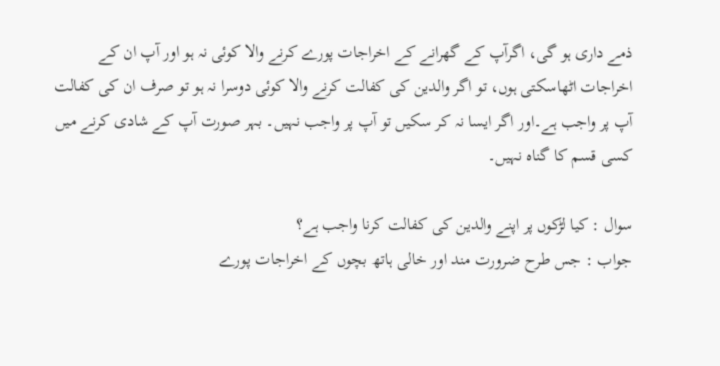ذمے داری ہو گی، اگرآپ کے گھرانے کے اخراجات پورے کرنے والا کوئی نہ ہو اور آپ ان کے اخراجات اٹھاسکتی ہوں، تو اگر والدین کی کفالت کرنے والا کوئی دوسرا نہ ہو تو صرف ان کی کفالت آپ پر واجب ہے۔اور اگر ایسا نہ کر سکیں تو آپ پر واجب نہیں۔ بہر صورت آپ کے شادی کرنے میں کسی قسم کا گناہ نہیں۔

سوال : کیا لڑکوں پر اپنے والدین کی کفالت کرنا واجب ہے؟
جواب : جس طرح ضرورت مند اور خالی ہاتھ بچوں کے اخراجات پورے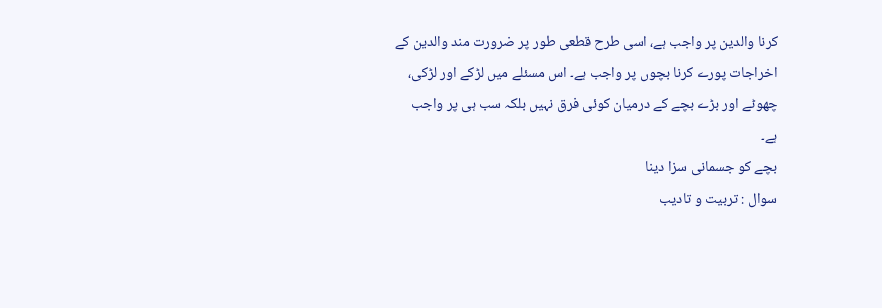کرنا والدین پر واجب ہے، اسی طرح قطعی طور پر ضرورت مند والدین کے اخراجات پورے کرنا بچوں پر واجب ہے۔ اس مسئلے میں لڑکے اور لڑکی، چھوٹے اور بڑے بچے کے درمیان کوئی فرق نہیں بلکہ سب ہی پر واجب ہے۔
بچے کو جسمانی سزا دینا
سوال : تربیت و تادیب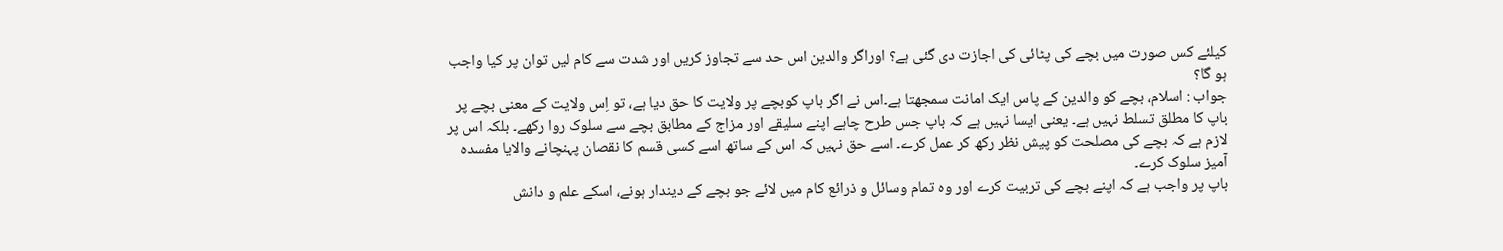کیلئے کس صورت میں بچے کی پٹائی کی اجازت دی گئی ہے؟ اوراگر والدین اس حد سے تجاوز کریں اور شدت سے کام لیں توان پر کیا واجب ہو گا؟
جواب : اسلام، بچے کو والدین کے پاس ایک امانت سمجھتا ہے۔اس نے اگر باپ کوبچے پر ولایت کا حق دیا ہے، تو اِس ولایت کے معنی بچے پر باپ کا مطلق تسلط نہیں ہے۔ یعنی ایسا نہیں ہے کہ باپ جس طرح چاہے اپنے سلیقے اور مزاج کے مطابق بچے سے سلوک روا رکھے۔ بلکہ اس پر لازم ہے کہ بچے کی مصلحت کو پیش نظر رکھ کر عمل کرے۔ اسے حق نہیں کہ اس کے ساتھ اسے کسی قسم کا نقصان پہنچانے والایا مفسدہ آمیز سلوک کرے۔
باپ پر واجب ہے کہ اپنے بچے کی تربیت کرے اور وہ تمام وسائل و ذرائع کام میں لائے جو بچے کے دیندار ہونے، اسکے علم و دانش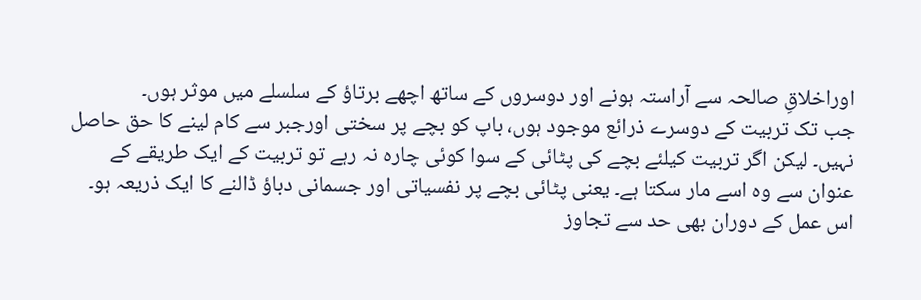اوراخلاقِ صالحہ سے آراستہ ہونے اور دوسروں کے ساتھ اچھے برتاؤ کے سلسلے میں موثر ہوں۔
جب تک تربیت کے دوسرے ذرائع موجود ہوں، باپ کو بچے پر سختی اورجبر سے کام لینے کا حق حاصل نہیں۔ لیکن اگر تربیت کیلئے بچے کی پٹائی کے سوا کوئی چارہ نہ رہے تو تربیت کے ایک طریقے کے عنوان سے وہ اسے مار سکتا ہے۔ یعنی پٹائی بچے پر نفسیاتی اور جسمانی دباؤ ڈالنے کا ایک ذریعہ ہو۔ اس عمل کے دوران بھی حد سے تجاوز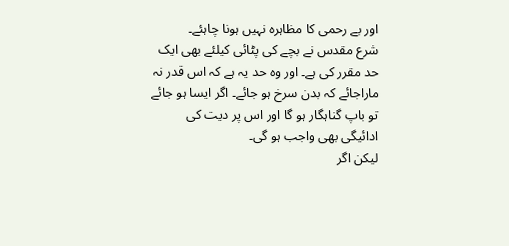اور بے رحمی کا مظاہرہ نہیں ہونا چاہئے۔
شرع مقدس نے بچے کی پٹائی کیلئے بھی ایک حد مقرر کی ہے۔ اور وہ حد یہ ہے کہ اس قدر نہ ماراجائے کہ بدن سرخ ہو جائے۔ اگر ایسا ہو جائے تو باپ گناہگار ہو گا اور اس پر دیت کی ادائیگی بھی واجب ہو گی۔
لیکن اگر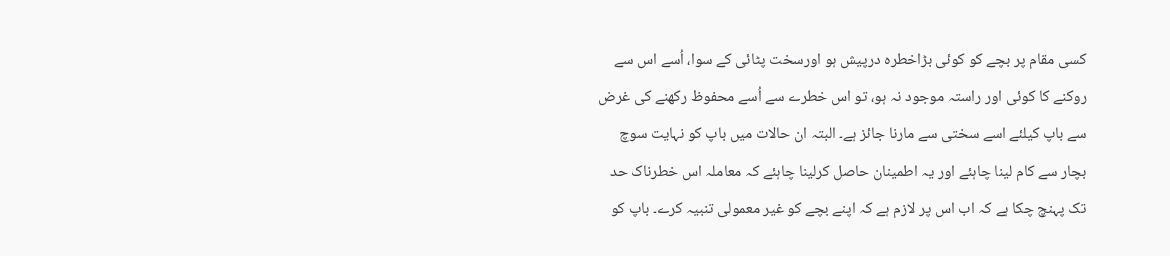کسی مقام پر بچے کو کوئی بڑاخطرہ درپیش ہو اورسخت پٹائی کے سوا، اُسے اس سے روکنے کا کوئی اور راستہ موجود نہ ہو، تو اس خطرے سے اُسے محفوظ رکھنے کی غرض سے باپ کیلئے اسے سختی سے مارنا جائز ہے۔ البتہ ان حالات میں باپ کو نہایت سوچ بچار سے کام لینا چاہئے اور یہ اطمینان حاصل کرلینا چاہئے کہ معاملہ اس خطرناک حد تک پہنچ چکا ہے کہ اب اس پر لازم ہے کہ اپنے بچے کو غیر معمولی تنبیہ کرے۔ باپ کو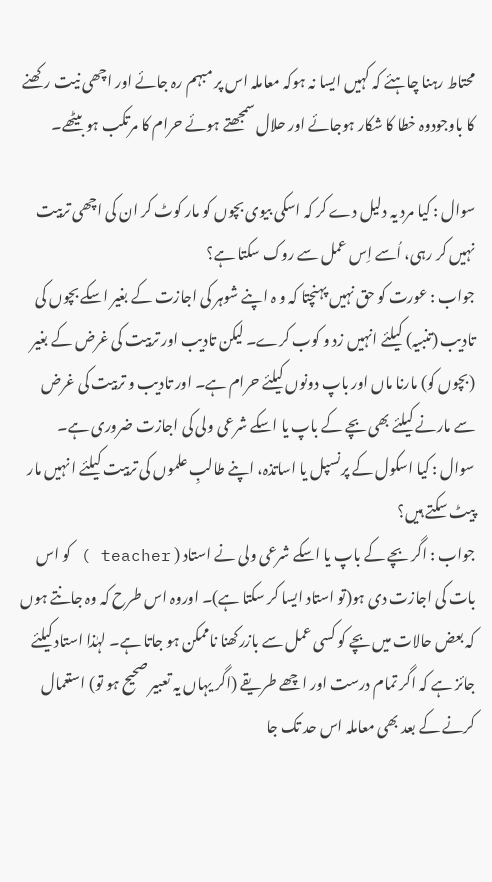محتاط رہنا چاہئے کہ کہیں ایسا نہ ہوکہ معاملہ اس پر مبہم رہ جائے اور اچھی نیت رکھنے کا باوجودوہ خطا کا شکار ہوجائے اور حلال سمجھتے ہوئے حرام کا مرتکب ہو بیٹھے۔

سوال : کیا مرد یہ دلیل دے کر کہ اسکی بیوی بچوں کو مار کوٹ کر ان کی اچھی تربیت نہیں کر رہی، اُسے اِس عمل سے روک سکتا ہے؟
جواب : عورت کو حق نہیں پہنچتا کہ و ہ اپنے شوہر کی اجازت کے بغیر اسکے بچوں کی تادیب (تنبیہ) کیلئے انہیں زد و کوب کرے۔ لیکن تادیب اور تربیت کی غرض کے بغیر (بچوں کو) مارنا ماں اور باپ دونوں کیلئے حرام ہے۔ اور تادیب و تربیت کی غرض سے مارنے کیلئے بھی بچے کے باپ یا اسکے شرعی ولی کی اجازت ضروری ہے۔
سوال : کیا اسکول کے پرنسپل یا اساتذہ، اپنے طالبِ علموں کی تربیت کیلئے ا نہیں مار پیٹ سکتے ہیں؟
جواب : اگر بچے کے باپ یا اسکے شرعی ولی نے استاد ( teacher ) کو اس بات کی اجازت دی ہو(تو استاد ایسا کر سکتا ہے)۔ اوروہ اس طرح کہ وہ جانتے ہوں کہ بعض حالات میں بچے کو کسی عمل سے بازرکھنا ناممکن ہو جاتا ہے۔ لہٰذا استاد کیلئے جائز ہے کہ اگر تمام درست اور اچھے طریقے (اگر یہاں یہ تعبیر صحیح ہو تو) استعمال کرنے کے بعد بھی معاملہ اس حد تک جا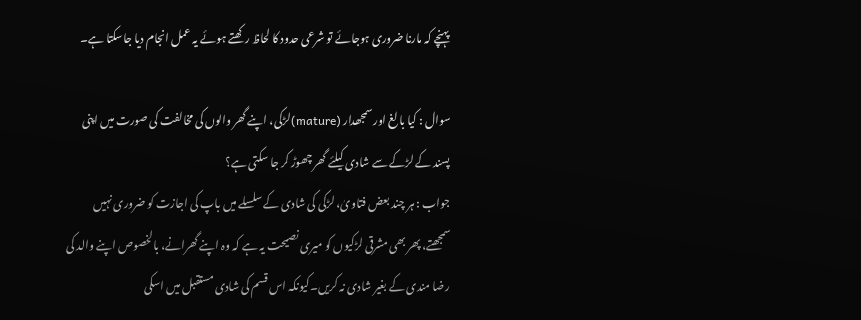پہنچے کہ مارنا ضروری ہوجائے تو شرعی حدود کا لحاظ رکھتے ہوئے یہ عمل انجام دیا جاسکتا ہے۔

سوال : کیا بالغ اور سمجھدار (mature)لڑکی، اپنے گھر والوں کی مخالفت کی صورت میں اپنی پسند کے لڑکے سے شادی کیلئے گھر چھوڑ کر جا سکتی ہے؟
جواب : ہر چند بعض فتاویٰ، لڑکی کی شادی کے سلسلے میں باپ کی اجازت کو ضروری نہیں سمجھتے، پھر بھی مشرقی لڑکیوں کو میری نصیحت یہ ہے کہ وہ اپنے گھرانے، بالخصوص اپنے والد کی
رضا مندی کے بغیر شادی نہ کریں۔کیونکہ اس قسم کی شادی مستقبل میں اسکی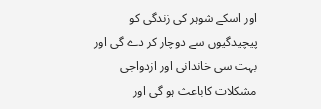اور اسکے شوہر کی زندگی کو پیچیدگیوں سے دوچار کر دے گی اور بہت سی خاندانی اور ازدواجی مشکلات کاباعث ہو گی اور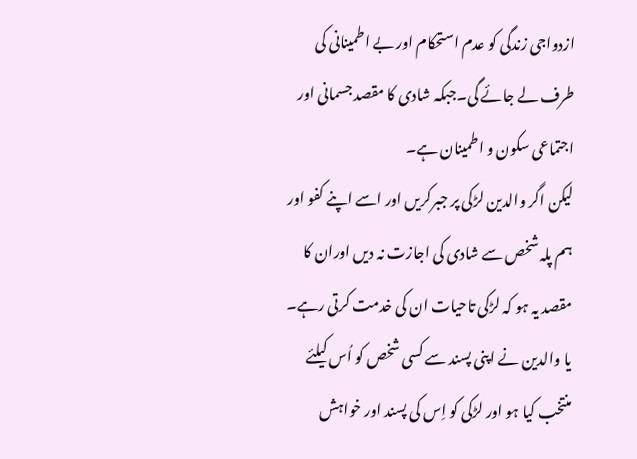ازدواجی زندگی کو عدم استحکام اور بے اطمینانی کی طرف لے جائے گی۔جبکہ شادی کا مقصد جسمانی اور اجتماعی سکون و اطمینان ہے۔
لیکن اگر والدین لڑکی پر جبرکریں اور اسے اپنے کفو اور ہم پلہ شخص سے شادی کی اجازت نہ دیں اوران کا مقصد یہ ہو کہ لڑکی تاحیات ان کی خدمت کرتی رہے۔ یا والدین نے اپنی پسند سے کسی شخص کو اُس کیلئے منتخب کیا ہو اور لڑکی کو اِس کی پسند اور خواہش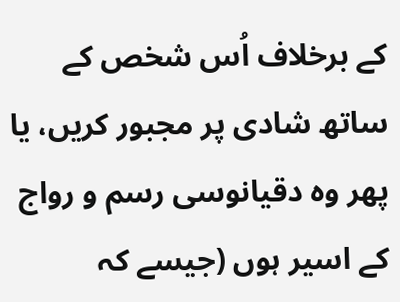کے برخلاف اُس شخص کے ساتھ شادی پر مجبور کریں، یا پھر وہ دقیانوسی رسم و رواج کے اسیر ہوں (جیسے کہ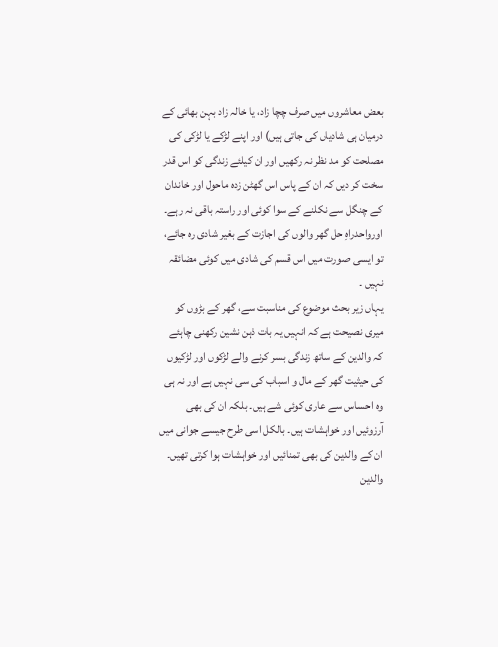بعض معاشروں میں صرف چچا زاد، یا خالہ زاد بہن بھائی کے درمیان ہی شادیاں کی جاتی ہیں) اور اپنے لڑکے یا لڑکی کی مصلحت کو مد نظر نہ رکھیں اور ان کیلئے زندگی کو اس قدر سخت کر دیں کہ ان کے پاس اس گھٹن زدہ ماحول اور خاندان کے چنگل سے نکلنے کے سوا کوئی اور راستہ باقی نہ رہے۔ اورواحدراہِ حل گھر والوں کی اجازت کے بغیر شادی رہ جائے، تو ایسی صورت میں اس قسم کی شادی میں کوئی مضائقہ نہیں ۔
یہاں زیر بحث موضوع کی مناسبت سے، گھر کے بڑوں کو میری نصیحت ہے کہ انہیں یہ بات ذہن نشین رکھنی چاہئے کہ والدین کے ساتھ زندگی بسر کرنے والے لڑکوں اور لڑکیوں کی حیثیت گھر کے مال و اسباب کی سی نہیں ہے اور نہ ہی وہ احساس سے عاری کوئی شے ہیں۔ بلکہ ان کی بھی آرزوئیں اور خواہشات ہیں۔ بالکل اسی طرح جیسے جوانی میں ان کے والدین کی بھی تمنائیں اور خواہشات ہوا کرتی تھیں۔ والدین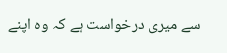سے میری درخواست ہے کہ وہ اپنے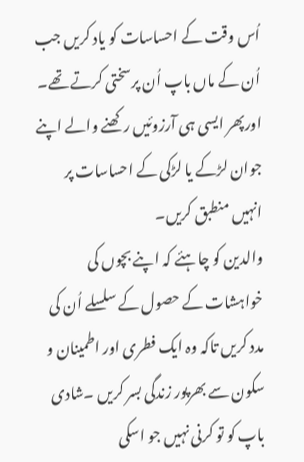اُس وقت کے احساسات کو یاد کریں جب اُن کے ماں باپ اُن پرسختی کرتے تھے۔ اورپھر ایسی ہی آرزوئیں رکھنے والے اپنے جوان لڑکے یا لڑکی کے احساسات پر انہیں منطبق کریں۔
والدین کو چاہئے کہ اپنے بچوں کی خواہشات کے حصول کے سلسلے اُن کی مدد کریں تاکہ وہ ایک فطری اور اطمینان و سکون سے بھرپور زندگی بسر کریں ۔شادی باپ کو تو کرنی نہیں جو اسکی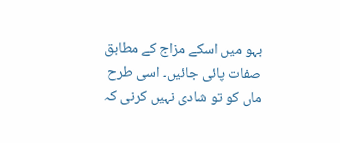بہو میں اسکے مزاج کے مطابق صفات پائی جائیں۔ اسی طرح ماں کو تو شادی نہیں کرنی کہ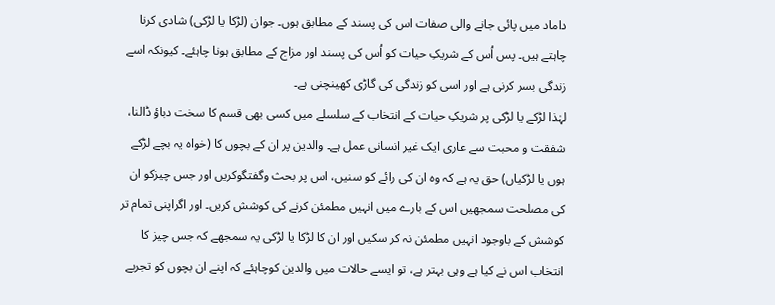داماد میں پائی جانے والی صفات اس کی پسند کے مطابق ہوں۔ جوان (لڑکا یا لڑکی) شادی کرنا چاہتے ہیں۔ پس اُس کے شریکِ حیات کو اُس کی پسند اور مزاج کے مطابق ہونا چاہئے۔ کیونکہ اسے زندگی بسر کرنی ہے اور اسی کو زندگی کی گاڑی کھینچنی ہے۔
لہٰذا لڑکے یا لڑکی پر شریکِ حیات کے انتخاب کے سلسلے میں کسی بھی قسم کا سخت دباؤ ڈالنا، شفقت و محبت سے عاری ایک غیر انسانی عمل ہے۔ والدین پر ان کے بچوں کا (خواہ یہ بچے لڑکے ہوں یا لڑکیاں) حق یہ ہے کہ وہ ان کی رائے کو سنیں، اس پر بحث وگفتگوکریں اور جس چیزکو ان کی مصلحت سمجھیں اس کے بارے میں انہیں مطمئن کرنے کی کوشش کریں۔ اور اگراپنی تمام تر کوشش کے باوجود انہیں مطمئن نہ کر سکیں اور ان کا لڑکا یا لڑکی یہ سمجھے کہ جس چیز کا انتخاب اس نے کیا ہے وہی بہتر ہے، تو ایسے حالات میں والدین کوچاہئے کہ اپنے ان بچوں کو تجربے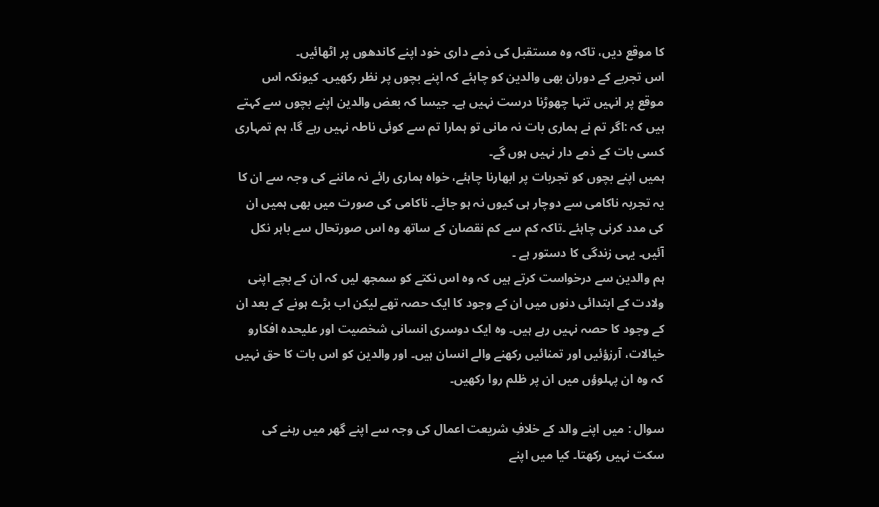کا موقع دیں، تاکہ وہ مستقبل کی ذمے داری خود اپنے کاندھوں پر اٹھائیں۔
اس تجربے کے دوران بھی والدین کو چاہئے کہ اپنے بچوں پر نظر رکھیں۔ کیونکہ اس موقع پر انہیں تنہا چھوڑنا درست نہیں ہے۔ جیسا کہ بعض والدین اپنے بچوں سے کہتے ہیں کہ :اگر تم نے ہماری بات نہ مانی تو ہمارا تم سے کوئی ناطہ نہیں رہے گا، ہم تمہاری کسی بات کے ذمے دار نہیں ہوں گے۔
ہمیں اپنے بچوں کو تجربات پر ابھارنا چاہئے، خواہ ہماری رائے نہ ماننے کی وجہ سے ان کا یہ تجربہ ناکامی سے دوچار ہی کیوں نہ ہو جائے۔ ناکامی کی صورت میں بھی ہمیں ان کی مدد کرنی چاہئے ۔تاکہ کم سے کم نقصان کے ساتھ وہ اس صورتحال سے باہر نکل آئیں۔ یہی زندگی کا دستور ہے ۔
ہم والدین سے درخواست کرتے ہیں کہ وہ اس نکتے کو سمجھ لیں کہ ان کے بچے اپنی ولادت کے ابتدائی دنوں میں ان کے وجود کا ایک حصہ تھے لیکن اب بڑے ہونے کے بعد ان کے وجود کا حصہ نہیں رہے ہیں۔ وہ ایک دوسری انسانی شخصیت اور علیحدہ افکارو خیالات، آرزؤئیں اور تمنائیں رکھنے والے انسان ہیں۔ اور والدین کو اس بات کا حق نہیں کہ وہ ان پہلوؤں میں ان پر ظلم روا رکھیں۔

سوال : میں اپنے والد کے خلافِ شریعت اعمال کی وجہ سے اپنے گھر میں رہنے کی سکت نہیں رکھتا۔ کیا میں اپنے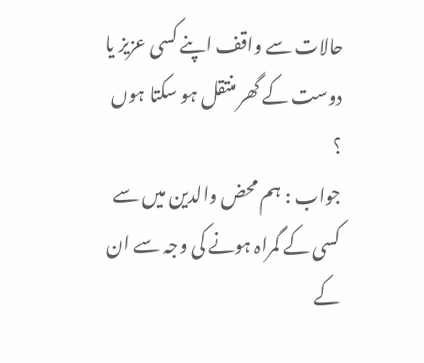حالات سے واقف اپنے کسی عزیز یا دوست کے گھر منتقل ہو سکتا ہوں ؟
جواب : ہم محض والدین میں سے کسی کے گمراہ ہونے کی وجہ سے ان کے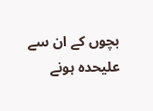بچوں کے ان سے علیحدہ ہونے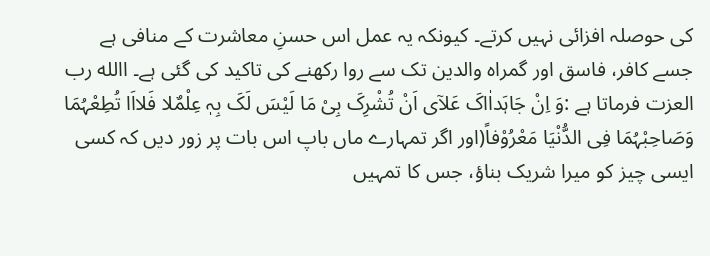کی حوصلہ افزائی نہیں کرتے۔ کیونکہ یہ عمل اس حسنِ معاشرت کے منافی ہے جسے کافر، فاسق اور گمراہ والدین تک سے روا رکھنے کی تاکید کی گئی ہے۔ االله رب العزت فرماتا ہے :وَ اِنْ جَاہَداٰاکَ عَلآی اَنْ تُشْرِکَ بِیْ مَا لَیْسَ لَکَ بِہٖ عِلْمٌلا فَلااَا تُطِعْہُمَا وَصَاحِبْہُمَا فِی الدُّنْیَا مَعْرُوْفاً(اور اگر تمہارے ماں باپ اس بات پر زور دیں کہ کسی ایسی چیز کو میرا شریک بناؤ، جس کا تمہیں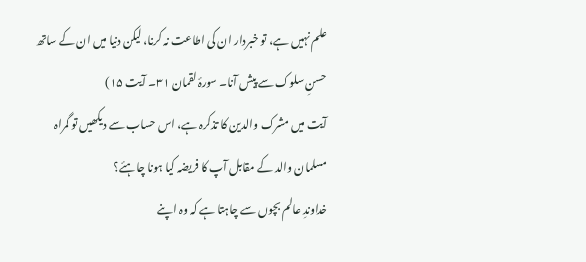علم نہیں ہے، تو خبردار ان کی اطاعت نہ کرنا، لیکن دنیا میں ان کے ساتھ حسنِ سلوک سے پیش آنا۔ سورۂ لقمان ۳۱۔ آیت ۱۵)
آیت میں مشرک والدین کا تذکرہ ہے، اس حساب سے دیکھیں تو گمراہ مسلمان والد کے مقابل آپ کا فریضہ کیا ہونا چاہئے؟
خداوندِ عالم بچوں سے چاہتا ہے کہ وہ اپنے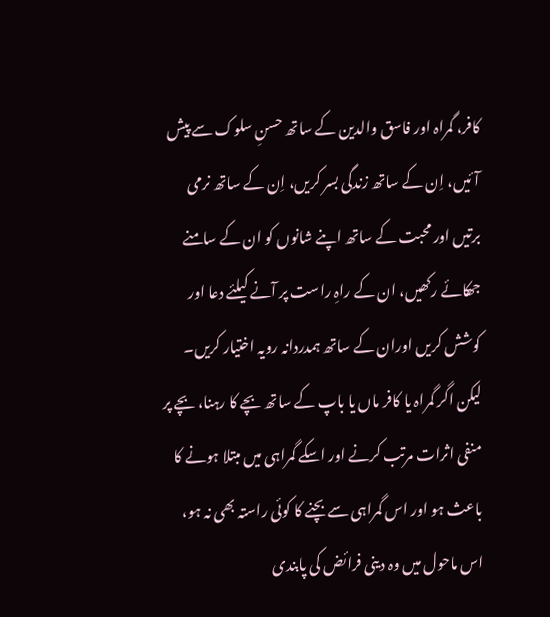کافر، گمراہ اور فاسق والدین کے ساتھ حسنِ سلوک سے پیش آئیں، اِن کے ساتھ زندگی بسر کریں، اِن کے ساتھ نرمی برتیں اور محبت کے ساتھ اپنے شانوں کو ان کے سامنے جھکائے رکھیں، ان کے راہِ راست پر آنے کیلئے دعا اور کوشش کریں اوران کے ساتھ ہمدردانہ رویہ اختیار کریں۔
لیکن اگر گمراہ یا کافر ماں یا باپ کے ساتھ بچے کا رہنا، بچے پر منفی اثرات مرتب کرنے اور اسکے گمراہی میں مبتلا ہونے کا باعث ہو اور اس گمراہی سے بچنے کا کوئی راستہ بھی نہ ہو، اس ماحول میں وہ دینی فرائض کی پابندی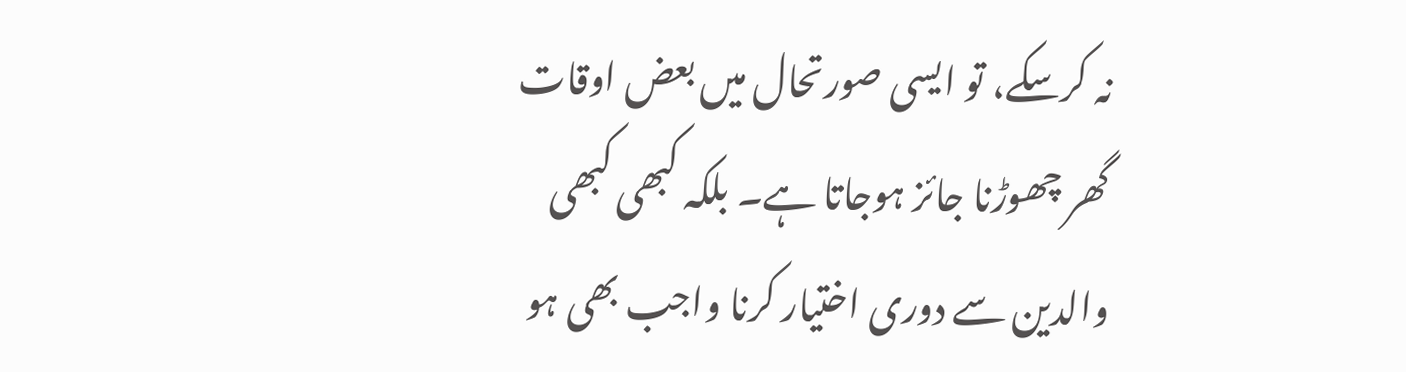نہ کرسکے، تو ایسی صورتحال میں بعض اوقات گھر چھوڑنا جائز ہوجاتا ہے۔ بلکہ کبھی کبھی والدین سے دوری اختیار کرنا واجب بھی ہو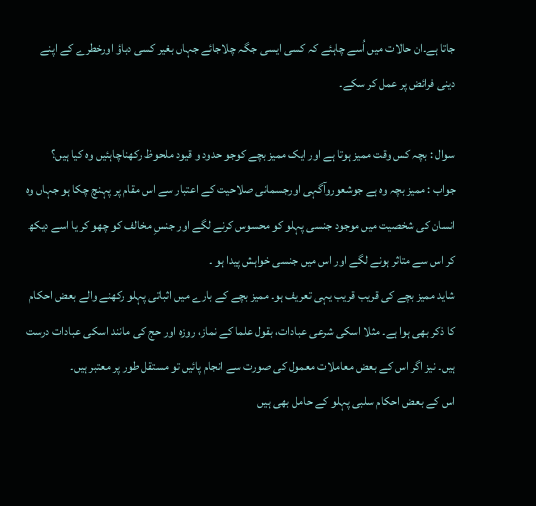جاتا ہے۔ان حالات میں اُسے چاہئے کہ کسی ایسی جگہ چلاجائے جہاں بغیر کسی دباؤ اورخطرے کے اپنے دینی فرائض پر عمل کر سکے۔

سوال : بچہ کس وقت ممیز ہوتا ہے اور ایک ممیز بچے کوجو حدود و قیود ملحوظ رکھناچاہئیں وہ کیا ہیں؟
جواب : ممیز بچہ وہ ہے جوشعوروآگہی اورجسمانی صلاحیت کے اعتبار سے اس مقام پر پہنچ چکا ہو جہاں وہ انسان کی شخصیت میں موجود جنسی پہلو کو محسوس کرنے لگے اور جنسِ مخالف کو چھو کر یا اسے دیکھ کر اس سے متاثر ہونے لگے اور اس میں جنسی خواہش پیدا ہو ۔
شاید ممیز بچے کی قریب قریب یہی تعریف ہو۔ ممیز بچے کے بارے میں اثباتی پہلو رکھنے والے بعض احکام کا ذکر بھی ہوا ہے۔ مثلا اسکی شرعی عبادات، بقول علما کے نماز، روزہ اور حج کی مانند اسکی عبادات درست ہیں۔ نیز اگر اس کے بعض معاملات معمول کی صورت سے انجام پائیں تو مستقل طور پر معتبر ہیں۔
اس کے بعض احکام سلبی پہلو کے حامل بھی ہیں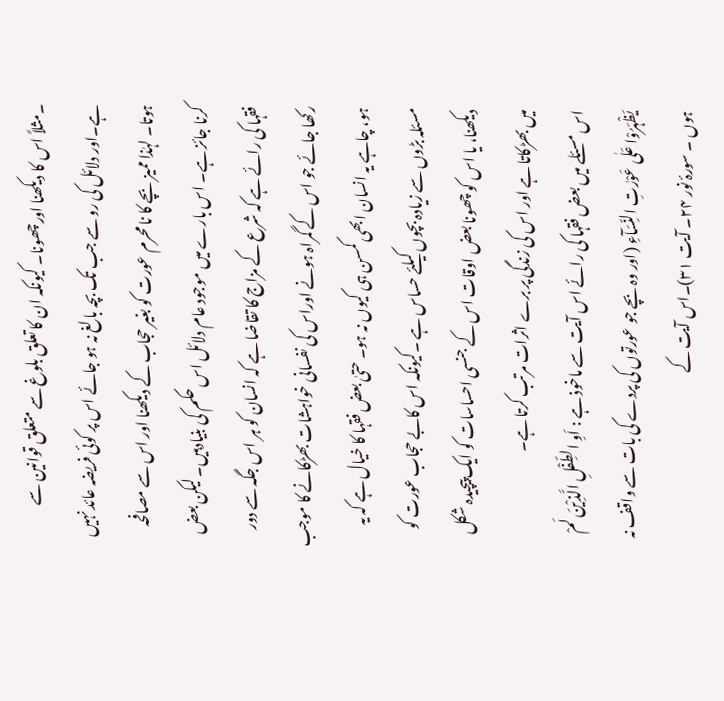۔مثلاً اس کا دیکھنا اورچھونا۔ کیونکہ ان کا تعلق بلوغ سے متعلق قوانین سے ہے۔اور دلائل کی رو سے جب تک بچہ بالغ نہ ہو جائے اس پر کوئی فریضہ عائد نہیں ہوتا۔ لہٰذا ممیز بچے کا نا محرم عورت کو بغیر حجاب کے دیکھنا اور اس سے مصافحہ کرنا جائز ہے۔ اس بارے میں موجود عام دلائل اس حکم کی بنیادہیں۔ لیکن بعض فقہا کی رائے ہے کہ شرع کے مزاج کا تقاضا ہے کہ انسان کو ہر اس جگہ سے دور رکھا جائے جو اس کے گمراہ ہونے اوراس کی نفسانی خواہشات بھڑکانے کا موجب ہو، چاہے یہ انسان ابھی کمسن ہی کیوں نہ ہو۔ حتیٰ بعض فقہا کا خیال ہے کہ یہ مسئلہ بڑوں سے زیادہ بچوں کیلئے حساس ہے ۔کیونکہ اس کابے حجاب عورت کو دیکھنا، یا اس کو چھونا بعض اوقات اس کے جنسی احساسات کو ایک پیچیدہ شکل میں بھڑکاتا ہے اور اس کی زندگی پر برے اثرات مرتب کرتا ہے۔
اس مسئلے میں بعض فقہا کی رائے اس آیت سے ماخوذ ہے : اَوِ الطِّفْلِ الَّذِیْنَ لَمْ یَظْہَرُوْا عَلٰی عَوْرٰتِ النِّسَآءِ (اور وہ بچے جو عورتوں کی پردے کی بات سے واقف نہ ہوں ۔ سورۂ نور ۲۴۔ آیت ۳۱)۔اس آیت کے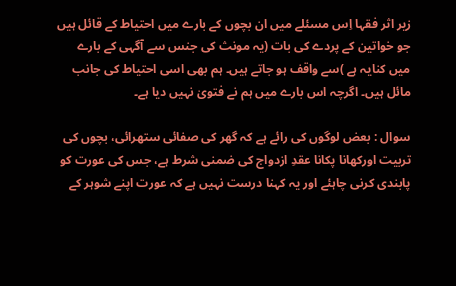زیر اثر فقہا اِس مسئلے میں ان بچوں کے بارے میں احتیاط کے قائل ہیں جو خواتین کے پردے کی بات (یہ مونث کی جنس سے آگہی کے بارے میں کنایہ ہے )سے واقف ہو جاتے ہیں۔ ہم بھی اسی احتیاط کی جانب مائل ہیں۔ اگرچہ اس بارے میں ہم نے فتویٰ نہیں دیا ہے۔

سوال : بعض لوگوں کی رائے ہے کہ گھر کی صفائی ستھرائی، بچوں کی تربیت اورکھانا پکانا عقدِ ازدواج کی ضمنی شرط ہے، جس کی عورت کو پابندی کرنی چاہئے اور یہ کہنا درست نہیں ہے کہ عورت اپنے شوہر کے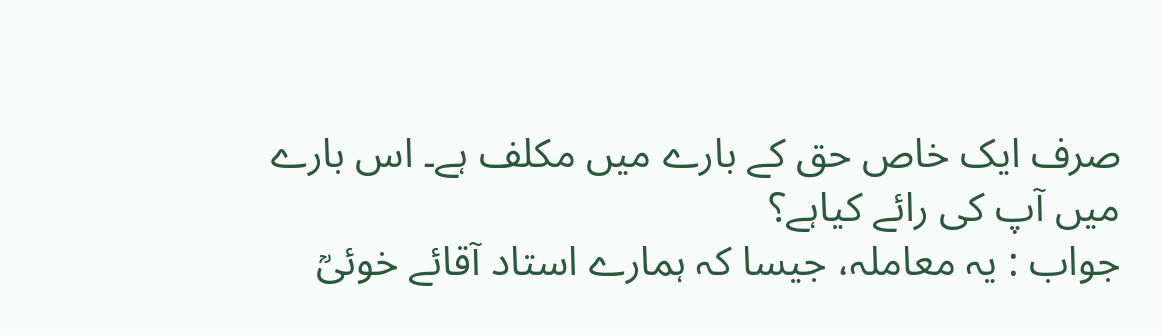صرف ایک خاص حق کے بارے میں مکلف ہے۔ اس بارے میں آپ کی رائے کیاہے؟
جواب : یہ معاملہ، جیسا کہ ہمارے استاد آقائے خوئیؒ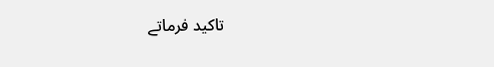تاکید فرماتے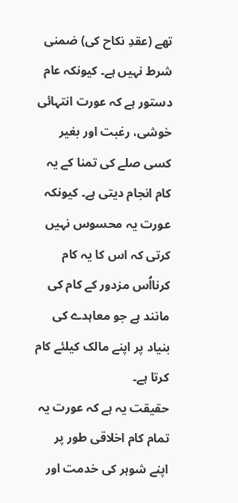تھے (عقدِ نکاح کی) ضمنی شرط نہیں ہے۔ کیونکہ عام دستور ہے کہ عورت انتہائی خوشی، رغبت اور بغیر کسی صلے کی تمنا کے یہ کام انجام دیتی ہے۔ کیونکہ عورت یہ محسوس نہیں کرتی کہ اس کا یہ کام کرنااُس مزدور کے کام کی مانند ہے جو معاہدے کی بنیاد پر اپنے مالک کیلئے کام کرتا ہے۔
حقیقت یہ ہے کہ عورت یہ تمام کام اخلاقی طور پر اپنے شوہر کی خدمت اور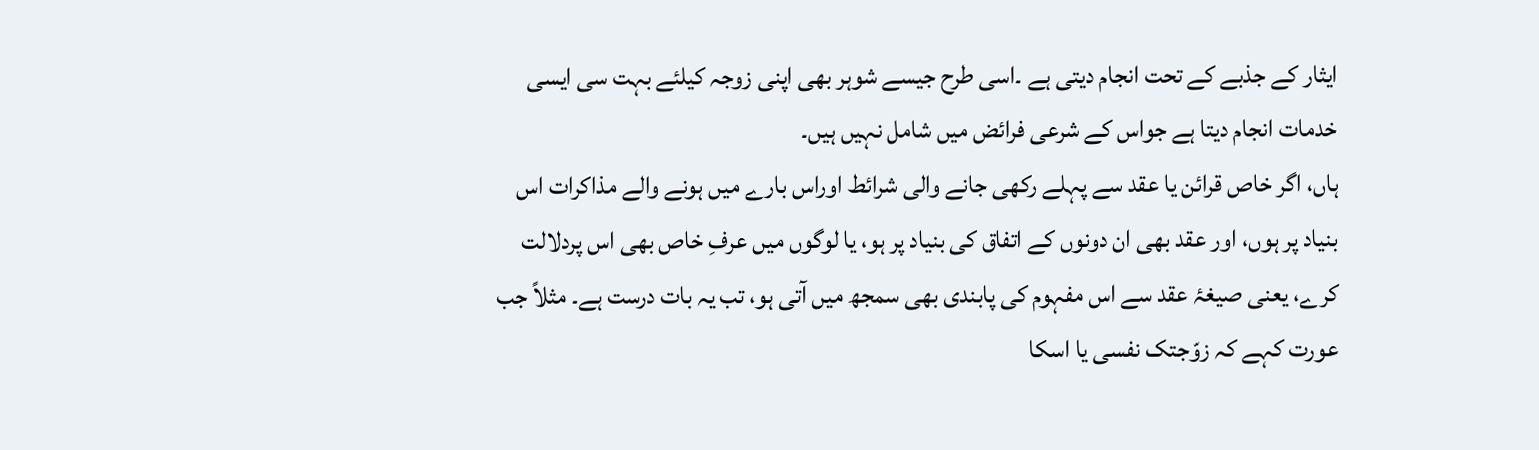ایثار کے جذبے کے تحت انجام دیتی ہے ۔اسی طرح جیسے شوہر بھی اپنی زوجہ کیلئے بہت سی ایسی خدمات انجام دیتا ہے جواس کے شرعی فرائض میں شامل نہیں ہیں۔
ہاں، اگر خاص قرائن یا عقد سے پہلے رکھی جانے والی شرائط اوراس بارے میں ہونے والے مذاکرات اس بنیاد پر ہوں، اور عقد بھی ان دونوں کے اتفاق کی بنیاد پر ہو، یا لوگوں میں عرفِ خاص بھی اس پردلالت کرے، یعنی صیغۂ عقد سے اس مفہوم کی پابندی بھی سمجھ میں آتی ہو، تب یہ بات درست ہے۔ مثلاً جب عورت کہے کہ زوّجتک نفسی یا اسکا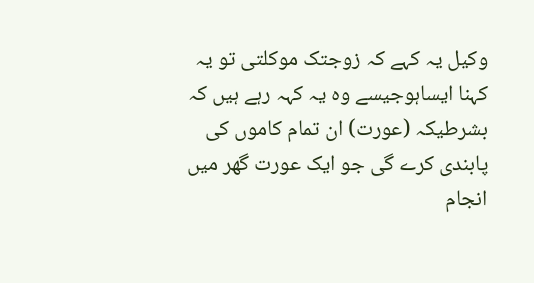وکیل یہ کہے کہ زوجتک موکلتی تو یہ کہنا ایساہوجیسے وہ یہ کہہ رہے ہیں کہ بشرطیکہ (عورت) ان تمام کاموں کی پابندی کرے گی جو ایک عورت گھر میں انجام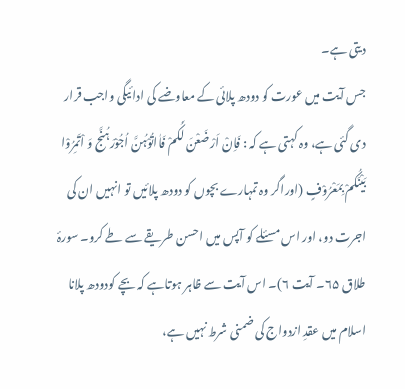دیتی ہے۔
جس آیت میں عورت کو دودھ پلائی کے معاوضے کی ادا ئیگی واجب قرار دی گئی ہے، وہ کہتی ہے کہ : فَاِنْ اَرْضَعْنَ لَکُمْ فَاٰاتُوْہُنَّ اُجُوْرَہُنَّج وَ اْتَمِرُوْا بَیْنَکُمْ بِمَعْرُوْفٍ (اوراگر وہ تمہارے بچوں کو دودھ پلائیں تو انہیں ان کی اجرت دو، اور اس مسئلے کو آپس میں احسن طریقے سے طے کرو۔ سورۂ طلاق ۶۵۔ آیت ۶)۔ اس آیت سے ظاہر ہوتاہے کہ بچے کودودھ پلانا اسلام میں عقدِ ازدواج کی ضمنی شرط نہیں ہے،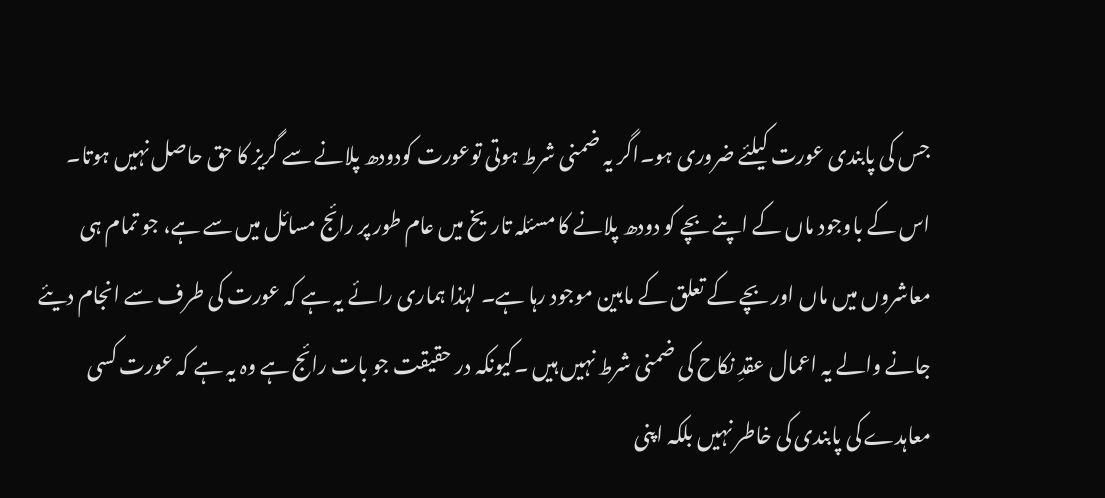جس کی پابندی عورت کیلئے ضروری ہو۔اگر یہ ضمنی شرط ہوتی توعورت کودودھ پلانے سے گریز کا حق حاصل نہیں ہوتا۔
اس کے باوجود ماں کے اپنے بچے کو دودھ پلانے کا مسئلہ تاریخ میں عام طور پر رائج مسائل میں سے ہے، جو تمام ہی معاشروں میں ماں اور بچے کے تعلق کے مابین موجود رہا ہے۔ لہٰذا ہماری رائے یہ ہے کہ عورت کی طرف سے انجام دیئے جانے والے یہ اعمال عقدِ نکاح کی ضمنی شرط نہیں ہیں ۔کیونکہ در حقیقت جو بات رائج ہے وہ یہ ہے کہ عورت کسی معاہدے کی پابندی کی خاطر نہیں بلکہ اپنی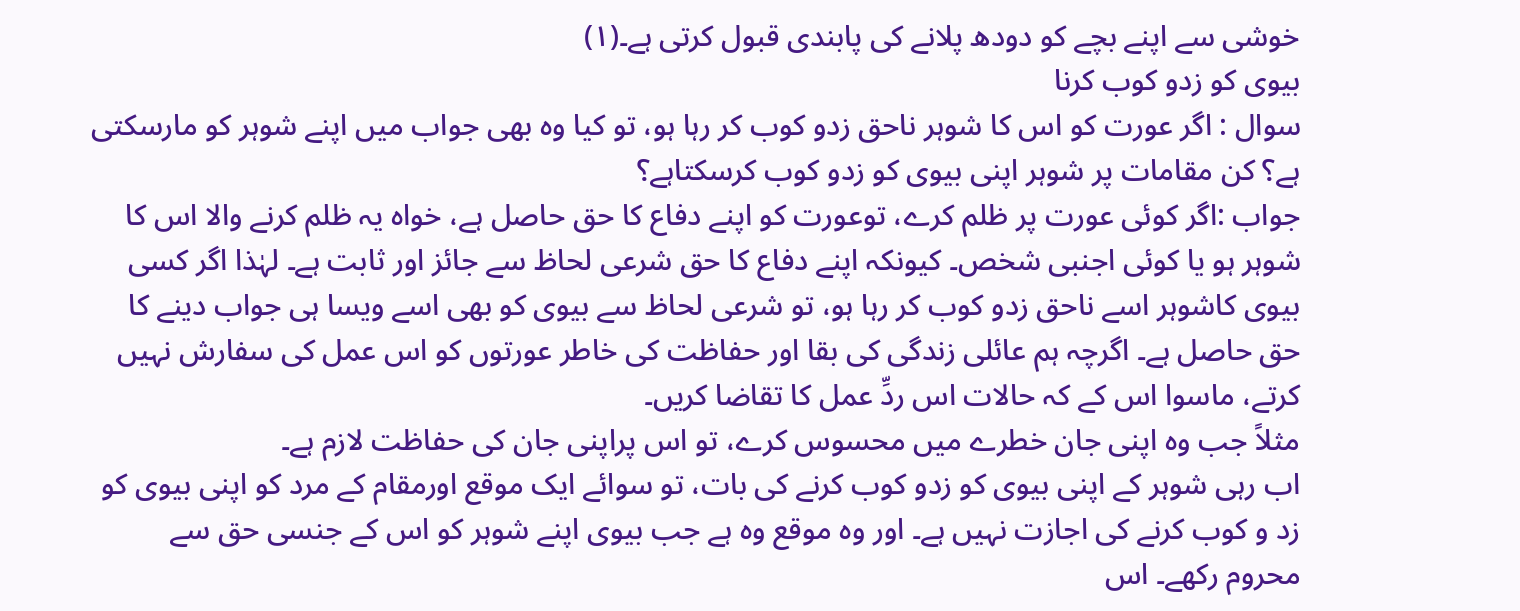خوشی سے اپنے بچے کو دودھ پلانے کی پابندی قبول کرتی ہے۔(۱)
بیوی کو زدو کوب کرنا
سوال : اگر عورت کو اس کا شوہر ناحق زدو کوب کر رہا ہو، تو کیا وہ بھی جواب میں اپنے شوہر کو مارسکتی ہے؟ کن مقامات پر شوہر اپنی بیوی کو زدو کوب کرسکتاہے؟
جواب :اگر کوئی عورت پر ظلم کرے، توعورت کو اپنے دفاع کا حق حاصل ہے، خواہ یہ ظلم کرنے والا اس کا شوہر ہو یا کوئی اجنبی شخص۔ کیونکہ اپنے دفاع کا حق شرعی لحاظ سے جائز اور ثابت ہے۔ لہٰذا اگر کسی بیوی کاشوہر اسے ناحق زدو کوب کر رہا ہو، تو شرعی لحاظ سے بیوی کو بھی اسے ویسا ہی جواب دینے کا حق حاصل ہے۔ اگرچہ ہم عائلی زندگی کی بقا اور حفاظت کی خاطر عورتوں کو اس عمل کی سفارش نہیں کرتے، ماسوا اس کے کہ حالات اس ردِّ عمل کا تقاضا کریں۔
مثلاً جب وہ اپنی جان خطرے میں محسوس کرے، تو اس پراپنی جان کی حفاظت لازم ہے۔
اب رہی شوہر کے اپنی بیوی کو زدو کوب کرنے کی بات، تو سوائے ایک موقع اورمقام کے مرد کو اپنی بیوی کو زد و کوب کرنے کی اجازت نہیں ہے۔ اور وہ موقع وہ ہے جب بیوی اپنے شوہر کو اس کے جنسی حق سے محروم رکھے۔ اس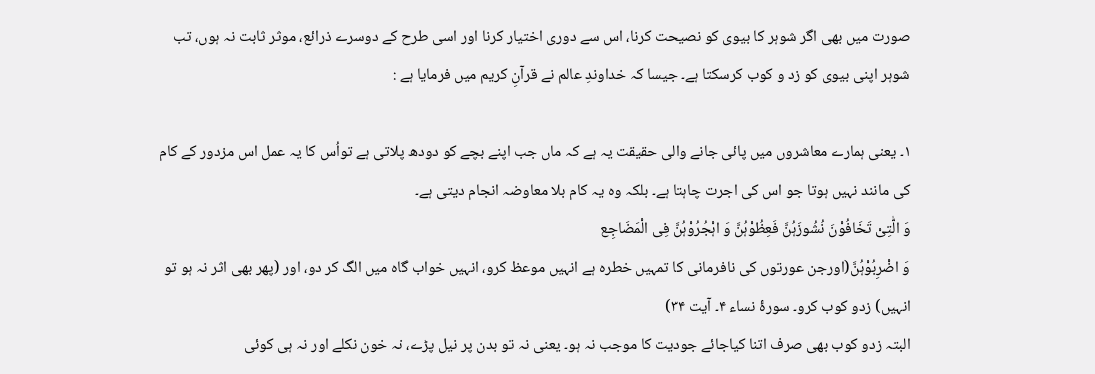صورت میں بھی اگر شوہر کا بیوی کو نصیحت کرنا، اس سے دوری اختیار کرنا اور اسی طرح کے دوسرے ذرائع، موثر ثابت نہ ہوں، تب شوہر اپنی بیوی کو زد و کوب کرسکتا ہے۔ جیسا کہ خداوندِ عالم نے قرآنِ کریم میں فرمایا ہے :

۱۔ یعنی ہمارے معاشروں میں پائی جانے والی حقیقت یہ ہے کہ ماں جب اپنے بچے کو دودھ پلاتی ہے تواُس کا یہ عمل اس مزدور کے کام کی مانند نہیں ہوتا جو اس کی اجرت چاہتا ہے۔ بلکہ وہ یہ کام بلا معاوضہ انجام دیتی ہے۔
وَ الّٰتِیْ تَخَافُوْنَ نُشُوزَہُنَّ فَعِظُوْہُنَّ وَ اہْجُرُوْہُنَّ فِی الْمَضَاجِع
وَ اضْرِبُوْہُنَّ(اورجن عورتوں کی نافرمانی کا تمہیں خطرہ ہے انہیں موعظ کرو، انہیں خواب گاہ میں الگ کر دو، اور (پھر بھی اثر نہ ہو تو انہیں) زدو کوب کرو۔ سورۂ نساء ۴۔ آیت ۳۴)
البتہ زدو کوب بھی صرف اتنا کیاجائے جودیت کا موجب نہ ہو۔ یعنی نہ تو بدن پر نیل پڑے، نہ خون نکلے اور نہ ہی کوئی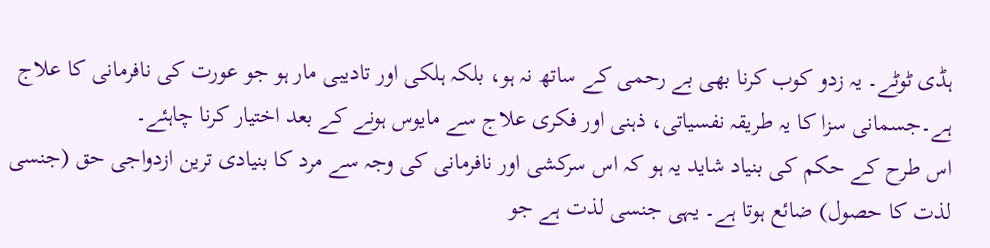ہڈی ٹوٹے۔ یہ زدو کوب کرنا بھی بے رحمی کے ساتھ نہ ہو، بلکہ ہلکی اور تادیبی مار ہو جو عورت کی نافرمانی کا علاج ہے۔جسمانی سزا کا یہ طریقہ نفسیاتی، ذہنی اور فکری علاج سے مایوس ہونے کے بعد اختیار کرنا چاہئے۔
اس طرح کے حکم کی بنیاد شاید یہ ہو کہ اس سرکشی اور نافرمانی کی وجہ سے مرد کا بنیادی ترین ازدواجی حق (جنسی لذت کا حصول) ضائع ہوتا ہے۔ یہی جنسی لذت ہے جو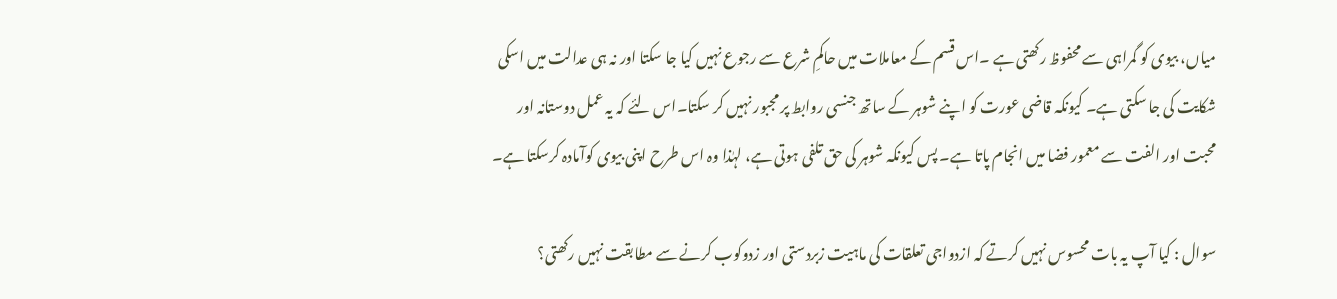میاں، بیوی کو گمراہی سے محفوظ رکھتی ہے ۔اس قسم کے معاملات میں حاکمِ شرع سے رجوع نہیں کیا جا سکتا اور نہ ہی عدالت میں اسکی شکایت کی جا سکتی ہے۔ کیونکہ قاضی عورت کو اپنے شوہر کے ساتھ جنسی روابط پر مجبور نہیں کر سکتا۔اس لئے کہ یہ عمل دوستانہ اور محبت اور الفت سے معمور فضا میں انجام پاتا ہے۔ پس کیونکہ شوہر کی حق تلفی ہوتی ہے، لہٰذا وہ اس طرح اپنی بیوی کوآمادہ کرسکتا ہے۔

سوال : کیا آپ یہ بات محسوس نہیں کرتے کہ ازدواجی تعلقات کی ماہیت زبردستی اور زدوکوب کرنے سے مطابقت نہیں رکھتی؟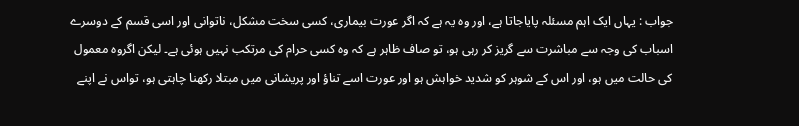جواب : یہاں ایک اہم مسئلہ پایاجاتا ہے، اور وہ یہ ہے کہ اگر عورت بیماری، کسی سخت مشکل، ناتوانی اور اسی قسم کے دوسرے اسباب کی وجہ سے مباشرت سے گریز کر رہی ہو، تو صاف ظاہر ہے کہ وہ کسی حرام کی مرتکب نہیں ہوئی ہے۔ لیکن اگروہ معمول کی حالت میں ہو، اور اس کے شوہر کو شدید خواہش ہو اور عورت اسے تناؤ اور پریشانی میں مبتلا رکھنا چاہتی ہو، تواس نے اپنے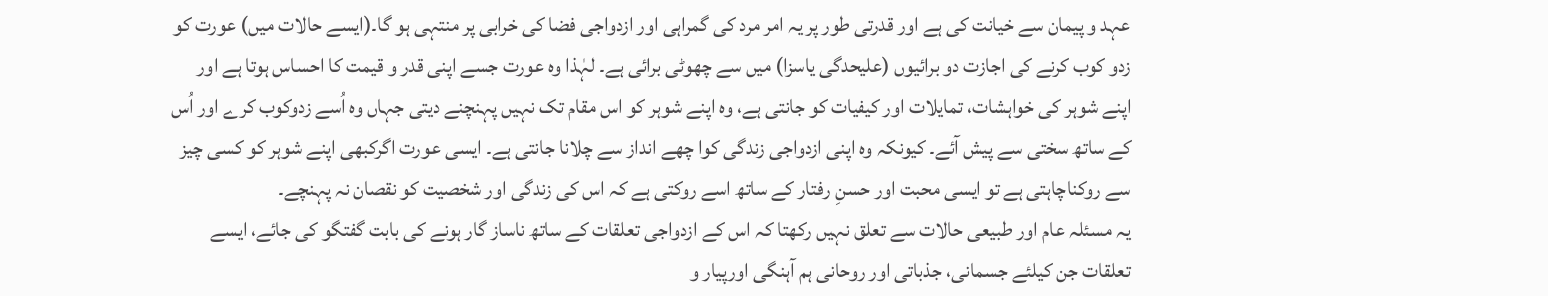عہد و پیمان سے خیانت کی ہے اور قدرتی طور پر یہ امر مرد کی گمراہی اور ازدواجی فضا کی خرابی پر منتہی ہو گا۔(ایسے حالات میں) عورت کو زدو کوب کرنے کی اجازت دو برائیوں (علیحدگی یاسزا) میں سے چھوٹی برائی ہے۔ لہٰذا وہ عورت جسے اپنی قدر و قیمت کا احساس ہوتا ہے اور اپنے شوہر کی خواہشات، تمایلات اور کیفیات کو جانتی ہے، وہ اپنے شوہر کو اس مقام تک نہیں پہنچنے دیتی جہاں وہ اُسے زدوکوب کرے اور اُس کے ساتھ سختی سے پیش آئے۔ کیونکہ وہ اپنی ازدواجی زندگی کوا چھے انداز سے چلانا جانتی ہے۔ ایسی عورت اگرکبھی اپنے شوہر کو کسی چیز سے روکناچاہتی ہے تو ایسی محبت اور حسنِ رفتار کے ساتھ اسے روکتی ہے کہ اس کی زندگی اور شخصیت کو نقصان نہ پہنچے۔
یہ مسئلہ عام اور طبیعی حالات سے تعلق نہیں رکھتا کہ اس کے ازدواجی تعلقات کے ساتھ ناساز گار ہونے کی بابت گفتگو کی جائے، ایسے تعلقات جن کیلئے جسمانی، جذباتی اور روحانی ہم آہنگی اورپیار و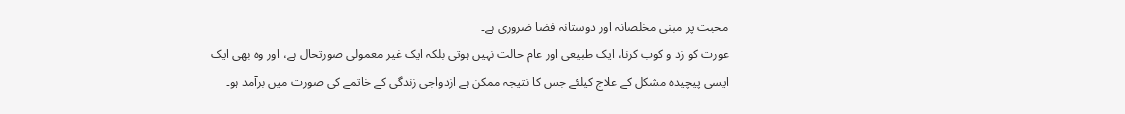محبت پر مبنی مخلصانہ اور دوستانہ فضا ضروری ہے۔
عورت کو زد و کوب کرنا، ایک طبیعی اور عام حالت نہیں ہوتی بلکہ ایک غیر معمولی صورتحال ہے، اور وہ بھی ایک ایسی پیچیدہ مشکل کے علاج کیلئے جس کا نتیجہ ممکن ہے ازدواجی زندگی کے خاتمے کی صورت میں برآمد ہو۔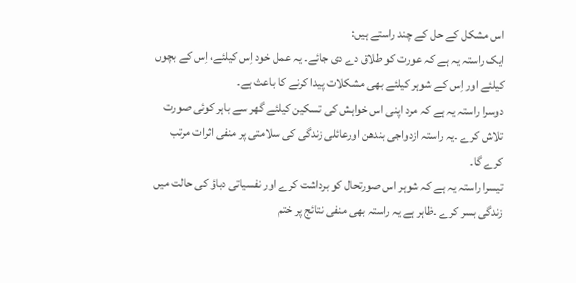اس مشکل کے حل کے چند راستے ہیں:
ایک راستہ یہ ہے کہ عورت کو طلاق دے دی جائے۔ یہ عمل خود اِس کیلئے، اِس کے بچوں کیلئے اور اِس کے شوہر کیلئے بھی مشکلات پیدا کرنے کا باعث ہے۔
دوسرا راستہ یہ ہے کہ مرد اپنی اس خواہش کی تسکین کیلئے گھر سے باہر کوئی صورت تلاش کرے ۔یہ راستہ ازدواجی بندھن اورعائلی زندگی کی سلامتی پر منفی اثرات مرتب کرے گا۔
تیسرا راستہ یہ ہے کہ شوہر اس صورتحال کو برداشت کرے اور نفسیاتی دباؤ کی حالت میں زندگی بسر کرے ۔ظاہر ہے یہ راستہ بھی منفی نتائج پر ختم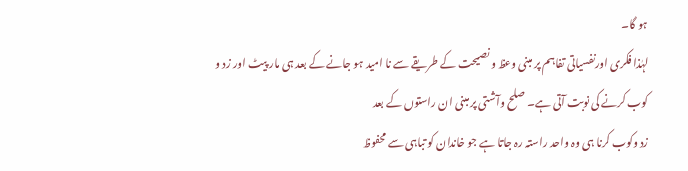ہو گا۔
لہٰذا فکری اورنفسیاتی تفاہم پر مبنی وعظ و نصیحت کے طریقے سے نا امید ہو جانے کے بعد ہی مار پیٹ اور زد و کوب کرنے کی نوبت آتی ہے۔ صلح وآشتی پر مبنی ان راستوں کے بعد
زد وکوب کرنا ہی وہ واحد راستہ رہ جاتا ہے جو خاندان کو تباہی سے محفوظ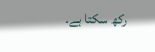رکھ سکتا ہے۔